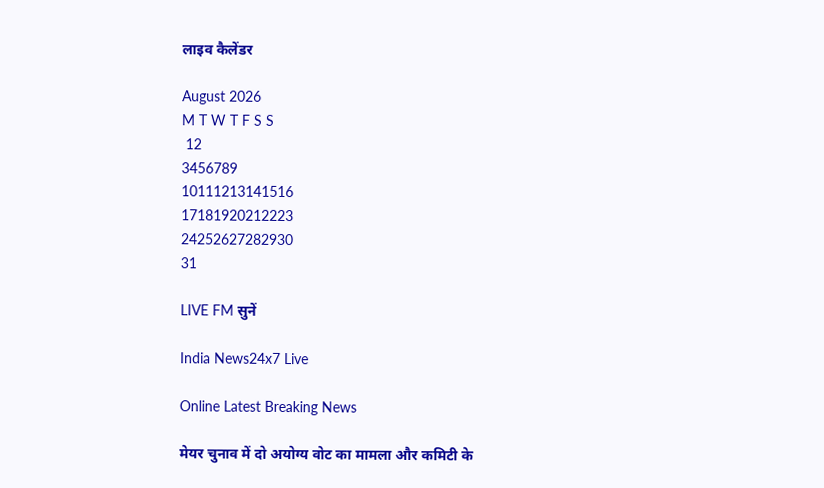लाइव कैलेंडर

August 2026
M T W T F S S
 12
3456789
10111213141516
17181920212223
24252627282930
31

LIVE FM सुनें

India News24x7 Live

Online Latest Breaking News

मेयर चुनाव में दो अयोग्य वोट का मामला और कमिटी के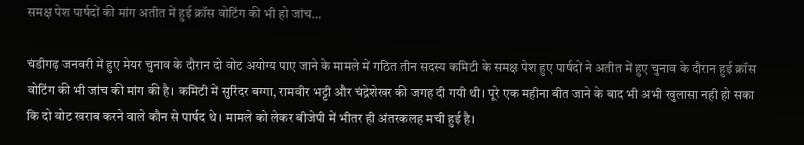समक्ष पेश पार्षदों की मांग अतीत में हुई क्रॉस वोटिंग की भी हो जांच…

चंडीगढ़ जनवरी में हुए मेयर चुनाव के दौरान दो वोट अयोग्य पाए जाने के मामले में गठित तीन सदस्य कमिटी के समक्ष पेश हुए पार्षदों ने अतीत में हुए चुनाव के दौरान हुई क्रॉस वोटिंग की भी जांच की मांग की है। कमिटी में सुरिंदर बग्गा, रामवीर भट्टी और चंद्रेशेखर की जगह दी गयी थी। पूरे एक महीना बीत जाने के बाद भी अभी खुलासा नही हो सका कि दो वोट खराब करने वाले कौन से पार्षद थे । मामले को लेकर बीजेपी में भीतर ही अंतरकलह मची हुई है।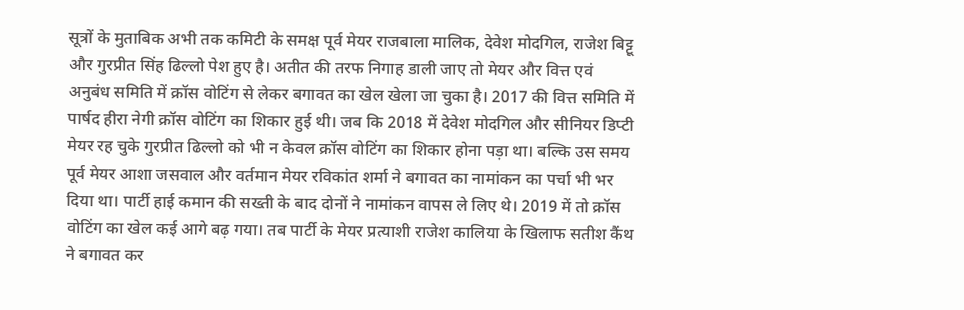सूत्रों के मुताबिक अभी तक कमिटी के समक्ष पूर्व मेयर राजबाला मालिक, देवेश मोदगिल, राजेश बिट्टू और गुरप्रीत सिंह ढिल्लो पेश हुए है। अतीत की तरफ निगाह डाली जाए तो मेयर और वित्त एवं अनुबंध समिति में क्रॉस वोटिंग से लेकर बगावत का खेल खेला जा चुका है। 2017 की वित्त समिति में पार्षद हीरा नेगी क्रॉस वोटिंग का शिकार हुई थी। जब कि 2018 में देवेश मोदगिल और सीनियर डिप्टी मेयर रह चुके गुरप्रीत ढिल्लो को भी न केवल क्रॉस वोटिंग का शिकार होना पड़ा था। बल्कि उस समय पूर्व मेयर आशा जसवाल और वर्तमान मेयर रविकांत शर्मा ने बगावत का नामांकन का पर्चा भी भर दिया था। पार्टी हाई कमान की सख्ती के बाद दोनों ने नामांकन वापस ले लिए थे। 2019 में तो क्रॉस वोटिंग का खेल कई आगे बढ़ गया। तब पार्टी के मेयर प्रत्याशी राजेश कालिया के खिलाफ सतीश कैंथ ने बगावत कर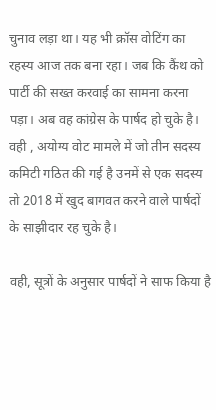चुनाव लड़ा था। यह भी क्रॉस वोटिंग का रहस्य आज तक बना रहा। जब कि कैंथ को पार्टी की सख्त करवाई का सामना करना पड़ा। अब वह कांग्रेस के पार्षद हो चुके है। वही , अयोग्य वोट मामले में जो तीन सदस्य कमिटी गठित की गई है उनमें से एक सदस्य तो 2018 में खुद बागवत करने वाले पार्षदों के साझीदार रह चुके है।

वही, सूत्रों के अनुसार पार्षदों ने साफ किया है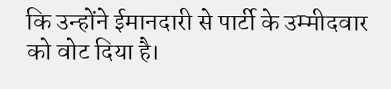कि उन्होंने ईमानदारी से पार्टी के उम्मीदवार को वोट दिया है।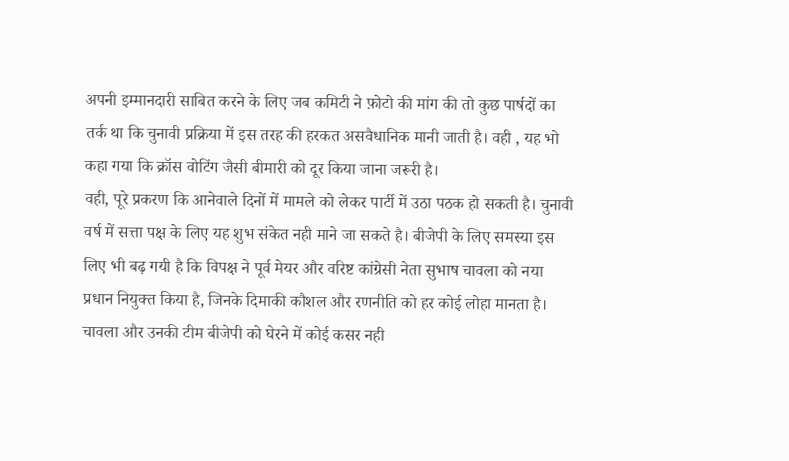अपनी इम्मानदारी साबित करने के लिए जब कमिटी ने फ़ोटो की मांग की तो कुछ पार्षदों का तर्क था कि चुनावी प्रक्रिया में इस तरह की हरकत असवैधानिक मानी जाती है। वही , यह भो कहा गया कि क्रॉस वोटिंग जैसी बीमारी को दूर किया जाना जरूरी है।
वही, पूरे प्रकरण कि आनेवाले दिनों में मामले को लेकर पार्टी में उठा पठक हो सकती है। चुनावी वर्ष में सत्ता पक्ष के लिए यह शुभ संकेत नही माने जा सकते है। बीजेपी के लिए समस्या इस लिए भी बढ़ गयी है कि विपक्ष ने पूर्व मेयर और वरिष्ट कांग्रेसी नेता सुभाष चावला को नया प्रधान नियुक्त किया है, जिनके दिमाकी कौशल और रणनीति को हर कोई लोहा मानता है। चावला और उनकी टीम बीजेपी को घेरने में कोई कसर नही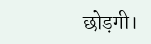छोड़गी।